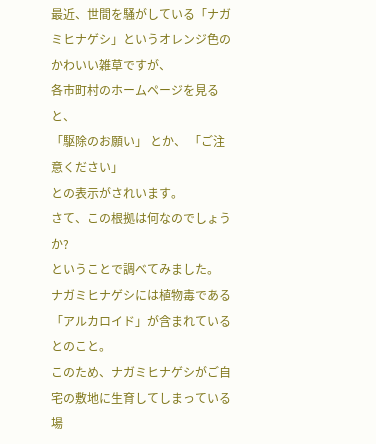最近、世間を騒がしている「ナガミヒナゲシ」というオレンジ色のかわいい雑草ですが、
各市町村のホームページを見ると、
「駆除のお願い」 とか、 「ご注意ください」
との表示がされいます。
さて、この根拠は何なのでしょうか?
ということで調べてみました。
ナガミヒナゲシには植物毒である「アルカロイド」が含まれているとのこと。
このため、ナガミヒナゲシがご自宅の敷地に生育してしまっている場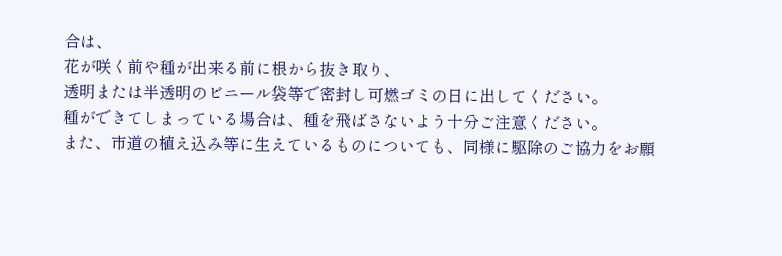合は、
花が咲く前や種が出来る前に根から抜き取り、
透明または半透明のビニール袋等で密封し可燃ゴミの日に出してください。
種ができてしまっている場合は、種を飛ばさないよう十分ご注意ください。
また、市道の植え込み等に生えているものについても、同様に駆除のご協力をお願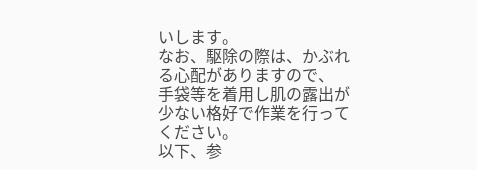いします。
なお、駆除の際は、かぶれる心配がありますので、
手袋等を着用し肌の露出が少ない格好で作業を行ってください。
以下、参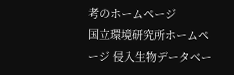考のホームページ
国立環境研究所ホームページ 侵入生物データベー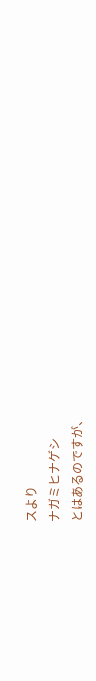スより
ナガミヒナゲシ
とはあるのですが、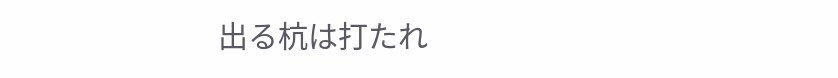出る杭は打たれ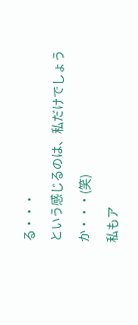る・・・
という感じるのは、私だけでしょうか・・・(笑)
私もア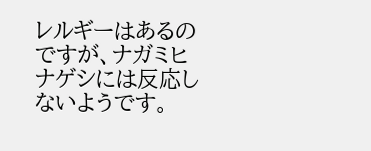レルギーはあるのですが、ナガミヒナゲシには反応しないようです。